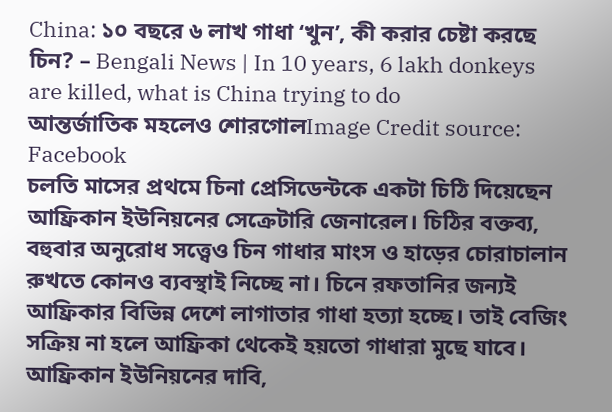China: ১০ বছরে ৬ লাখ গাধা ‘খুন’, কী করার চেষ্টা করছে চিন? – Bengali News | In 10 years, 6 lakh donkeys are killed, what is China trying to do
আন্তর্জাতিক মহলেও শোরগোলImage Credit source: Facebook
চলতি মাসের প্রথমে চিনা প্রেসিডেন্টকে একটা চিঠি দিয়েছেন আফ্রিকান ইউনিয়নের সেক্রেটারি জেনারেল। চিঠির বক্তব্য, বহুবার অনুরোধ সত্ত্বেও চিন গাধার মাংস ও হাড়ের চোরাচালান রুখতে কোনও ব্যবস্থাই নিচ্ছে না। চিনে রফতানির জন্যই আফ্রিকার বিভিন্ন দেশে লাগাতার গাধা হত্যা হচ্ছে। তাই বেজিং সক্রিয় না হলে আফ্রিকা থেকেই হয়তো গাধারা মুছে যাবে। আফ্রিকান ইউনিয়নের দাবি,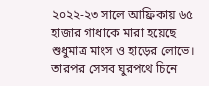২০২২-২৩ সালে আফ্রিকায় ৬৫ হাজার গাধাকে মারা হয়েছে শুধুমাত্র মাংস ও হাড়ের লোভে। তারপর সেসব ঘুরপথে চিনে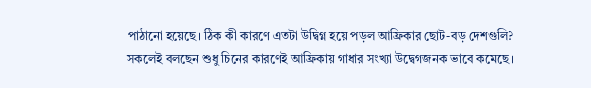পাঠানো হয়েছে। ঠিক কী কারণে এতটা উদ্বিগ্ন হয়ে পড়ল আফ্রিকার ছোট-বড় দেশগুলি?
সকলেই বলছেন শুধু চিনের কারণেই আফ্রিকায় গাধার সংখ্যা উদ্বেগজনক ভাবে কমেছে।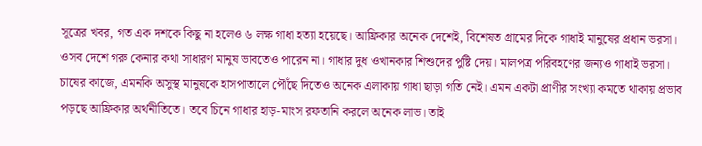সূত্রের খবর, গত এক দশকে কিছু না হলেও ৬ লক্ষ গাধা হত্যা হয়েছে। আফ্রিকার অনেক দেশেই, বিশেষত গ্রামের দিকে গাধাই মানুষের প্রধান ভরসা। ওসব দেশে গরু কেনার কথা সাধারণ মানুষ ভাবতেও পারেন না। গাধার দুধ ওখানকার শিশুদের পুষ্টি দেয়। মালপত্র পরিবহণের জন্যও গাধাই ভরসা। চাষের কাজে, এমনকি অসুস্থ মানুষকে হাসপাতালে পৌঁছে দিতেও অনেক এলাকায় গাধা ছাড়া গতি নেই। এমন একটা প্রাণীর সংখ্যা কমতে থাকায় প্রভাব পড়ছে আফ্রিকার অর্থনীতিতে। তবে চিনে গাধার হাড়-মাংস রফতানি করলে অনেক লাভ। তাই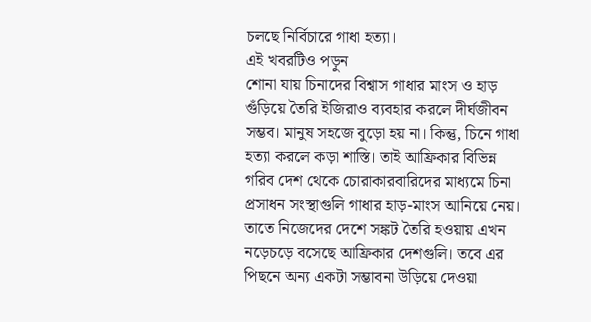চলছে নির্বিচারে গাধা হত্যা।
এই খবরটিও পড়ুন
শোনা যায় চিনাদের বিশ্বাস গাধার মাংস ও হাড় গুঁড়িয়ে তৈরি ইজিরাও ব্যবহার করলে দীর্ঘজীবন সম্ভব। মানুষ সহজে বুড়ো হয় না। কিন্তু, চিনে গাধা হত্যা করলে কড়া শাস্তি। তাই আফ্রিকার বিভিন্ন গরিব দেশ থেকে চোরাকারবারিদের মাধ্যমে চিনা প্রসাধন সংস্থাগুলি গাধার হাড়-মাংস আনিয়ে নেয়। তাতে নিজেদের দেশে সঙ্কট তৈরি হওয়ায় এখন নড়েচড়ে বসেছে আফ্রিকার দেশগুলি। তবে এর পিছনে অন্য একটা সম্ভাবনা উড়িয়ে দেওয়া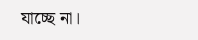যাচ্ছে না।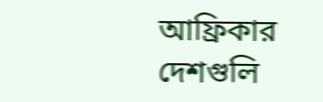আফ্রিকার দেশগুলি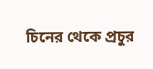চিনের থেকে প্রচুর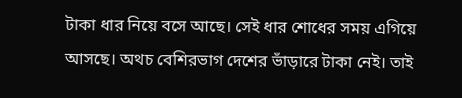টাকা ধার নিয়ে বসে আছে। সেই ধার শোধের সময় এগিয়ে আসছে। অথচ বেশিরভাগ দেশের ভাঁড়ারে টাকা নেই। তাই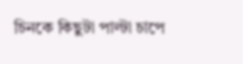চিনকে কিছুটা পাল্টা চাপে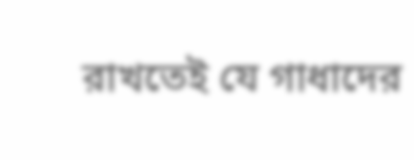রাখতেই যে গাধাদের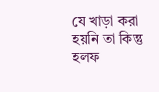যে খাড়া করা হয়নি তা কিন্তু হলফ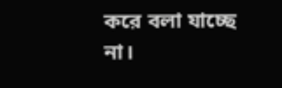করে বলা যাচ্ছে না।